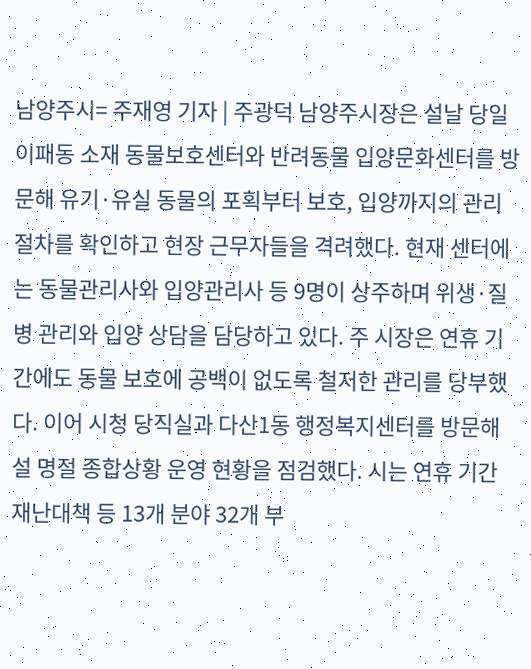남양주시= 주재영 기자 | 주광덕 남양주시장은 설날 당일 이패동 소재 동물보호센터와 반려동물 입양문화센터를 방문해 유기·유실 동물의 포획부터 보호, 입양까지의 관리 절차를 확인하고 현장 근무자들을 격려했다. 현재 센터에는 동물관리사와 입양관리사 등 9명이 상주하며 위생·질병 관리와 입양 상담을 담당하고 있다. 주 시장은 연휴 기간에도 동물 보호에 공백이 없도록 철저한 관리를 당부했다. 이어 시청 당직실과 다산1동 행정복지센터를 방문해 설 명절 종합상황 운영 현황을 점검했다. 시는 연휴 기간 재난대책 등 13개 분야 32개 부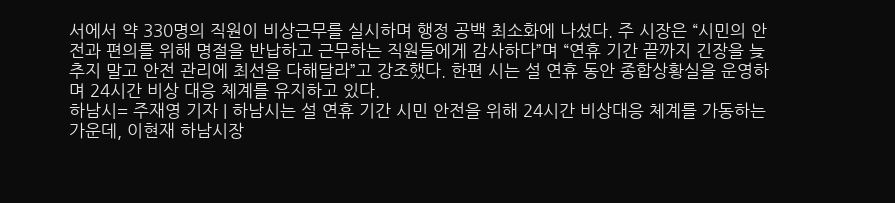서에서 약 330명의 직원이 비상근무를 실시하며 행정 공백 최소화에 나섰다. 주 시장은 “시민의 안전과 편의를 위해 명절을 반납하고 근무하는 직원들에게 감사하다”며 “연휴 기간 끝까지 긴장을 늦추지 말고 안전 관리에 최선을 다해달라”고 강조했다. 한편 시는 설 연휴 동안 종합상황실을 운영하며 24시간 비상 대응 체계를 유지하고 있다.
하남시= 주재영 기자 | 하남시는 설 연휴 기간 시민 안전을 위해 24시간 비상대응 체계를 가동하는 가운데, 이현재 하남시장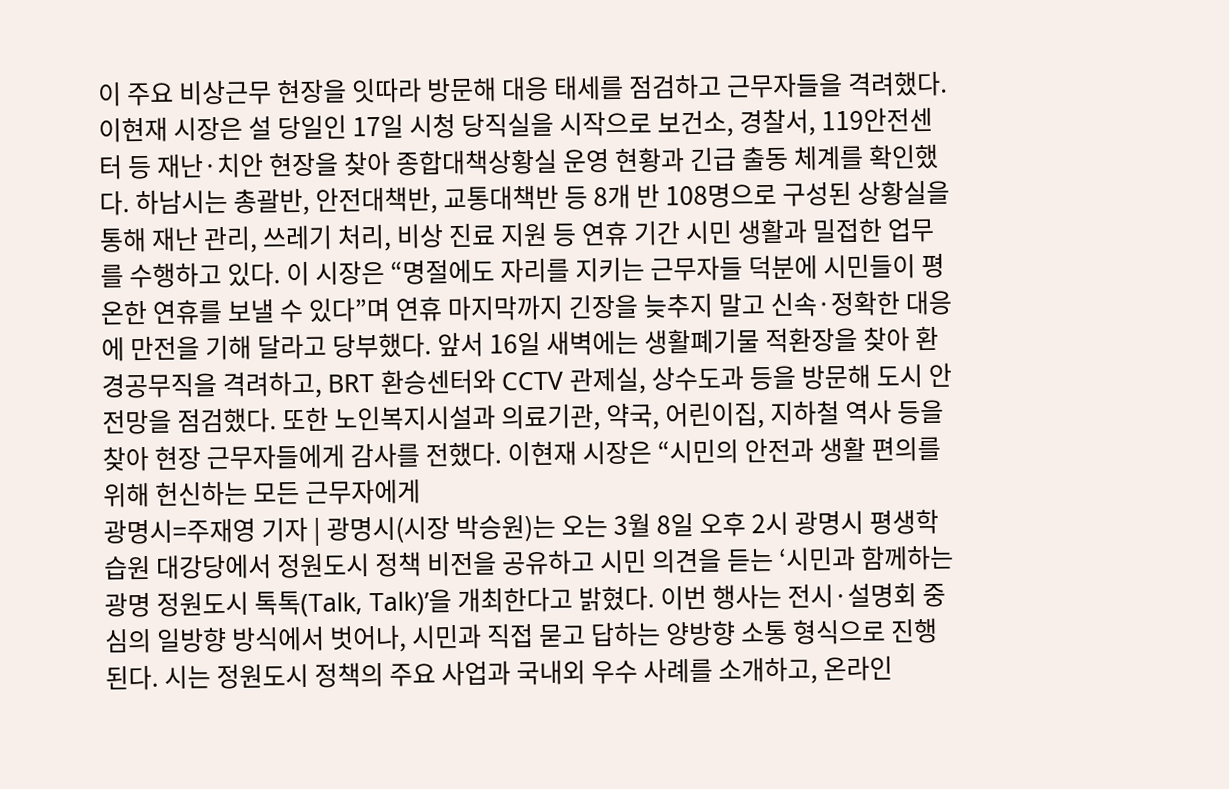이 주요 비상근무 현장을 잇따라 방문해 대응 태세를 점검하고 근무자들을 격려했다. 이현재 시장은 설 당일인 17일 시청 당직실을 시작으로 보건소, 경찰서, 119안전센터 등 재난·치안 현장을 찾아 종합대책상황실 운영 현황과 긴급 출동 체계를 확인했다. 하남시는 총괄반, 안전대책반, 교통대책반 등 8개 반 108명으로 구성된 상황실을 통해 재난 관리, 쓰레기 처리, 비상 진료 지원 등 연휴 기간 시민 생활과 밀접한 업무를 수행하고 있다. 이 시장은 “명절에도 자리를 지키는 근무자들 덕분에 시민들이 평온한 연휴를 보낼 수 있다”며 연휴 마지막까지 긴장을 늦추지 말고 신속·정확한 대응에 만전을 기해 달라고 당부했다. 앞서 16일 새벽에는 생활폐기물 적환장을 찾아 환경공무직을 격려하고, BRT 환승센터와 CCTV 관제실, 상수도과 등을 방문해 도시 안전망을 점검했다. 또한 노인복지시설과 의료기관, 약국, 어린이집, 지하철 역사 등을 찾아 현장 근무자들에게 감사를 전했다. 이현재 시장은 “시민의 안전과 생활 편의를 위해 헌신하는 모든 근무자에게
광명시=주재영 기자 | 광명시(시장 박승원)는 오는 3월 8일 오후 2시 광명시 평생학습원 대강당에서 정원도시 정책 비전을 공유하고 시민 의견을 듣는 ‘시민과 함께하는 광명 정원도시 톡톡(Talk, Talk)’을 개최한다고 밝혔다. 이번 행사는 전시·설명회 중심의 일방향 방식에서 벗어나, 시민과 직접 묻고 답하는 양방향 소통 형식으로 진행된다. 시는 정원도시 정책의 주요 사업과 국내외 우수 사례를 소개하고, 온라인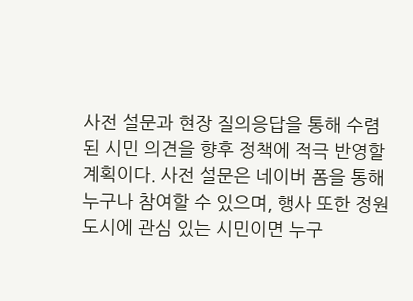사전 설문과 현장 질의응답을 통해 수렴된 시민 의견을 향후 정책에 적극 반영할 계획이다. 사전 설문은 네이버 폼을 통해 누구나 참여할 수 있으며, 행사 또한 정원도시에 관심 있는 시민이면 누구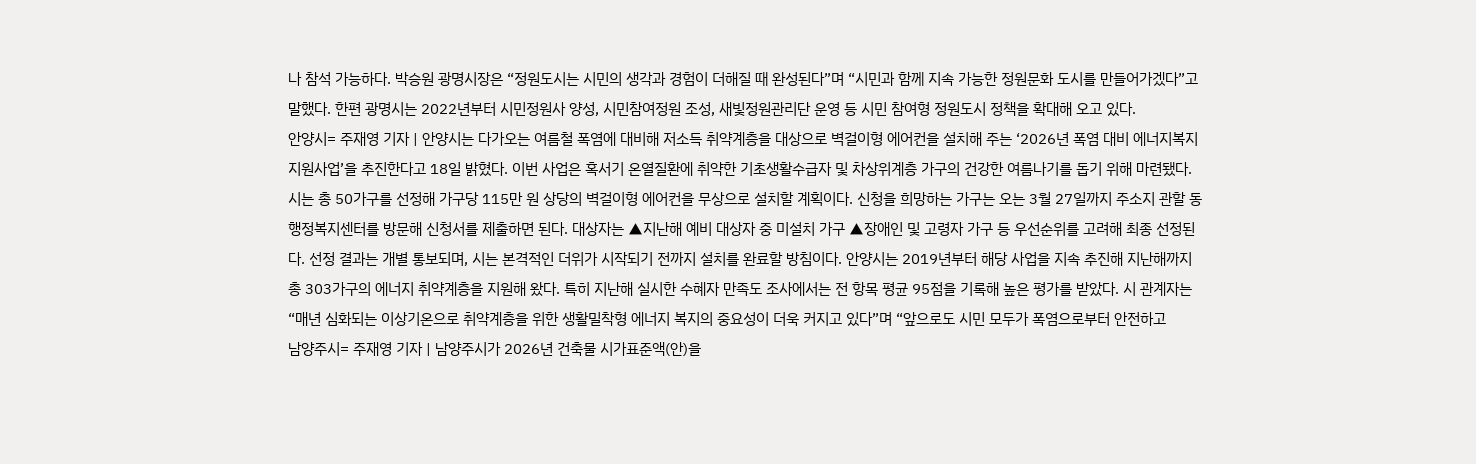나 참석 가능하다. 박승원 광명시장은 “정원도시는 시민의 생각과 경험이 더해질 때 완성된다”며 “시민과 함께 지속 가능한 정원문화 도시를 만들어가겠다”고 말했다. 한편 광명시는 2022년부터 시민정원사 양성, 시민참여정원 조성, 새빛정원관리단 운영 등 시민 참여형 정원도시 정책을 확대해 오고 있다.
안양시= 주재영 기자 | 안양시는 다가오는 여름철 폭염에 대비해 저소득 취약계층을 대상으로 벽걸이형 에어컨을 설치해 주는 ‘2026년 폭염 대비 에너지복지 지원사업’을 추진한다고 18일 밝혔다. 이번 사업은 혹서기 온열질환에 취약한 기초생활수급자 및 차상위계층 가구의 건강한 여름나기를 돕기 위해 마련됐다. 시는 총 50가구를 선정해 가구당 115만 원 상당의 벽걸이형 에어컨을 무상으로 설치할 계획이다. 신청을 희망하는 가구는 오는 3월 27일까지 주소지 관할 동 행정복지센터를 방문해 신청서를 제출하면 된다. 대상자는 ▲지난해 예비 대상자 중 미설치 가구 ▲장애인 및 고령자 가구 등 우선순위를 고려해 최종 선정된다. 선정 결과는 개별 통보되며, 시는 본격적인 더위가 시작되기 전까지 설치를 완료할 방침이다. 안양시는 2019년부터 해당 사업을 지속 추진해 지난해까지 총 303가구의 에너지 취약계층을 지원해 왔다. 특히 지난해 실시한 수혜자 만족도 조사에서는 전 항목 평균 95점을 기록해 높은 평가를 받았다. 시 관계자는 “매년 심화되는 이상기온으로 취약계층을 위한 생활밀착형 에너지 복지의 중요성이 더욱 커지고 있다”며 “앞으로도 시민 모두가 폭염으로부터 안전하고
남양주시= 주재영 기자 | 남양주시가 2026년 건축물 시가표준액(안)을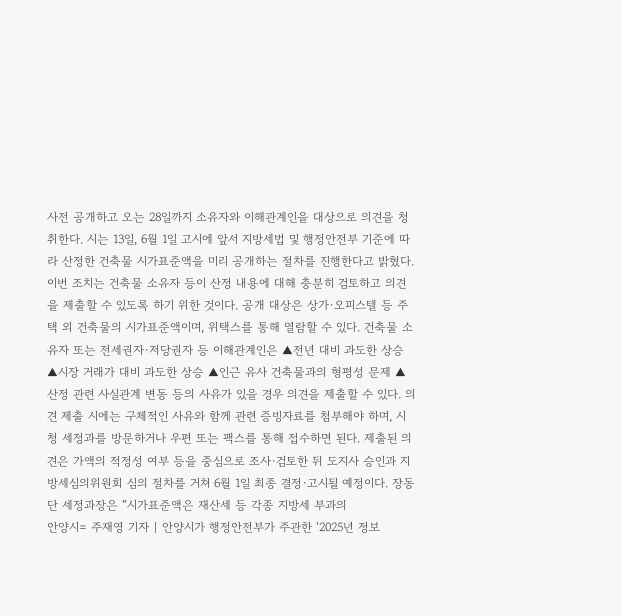사전 공개하고 오는 28일까지 소유자와 이해관계인을 대상으로 의견을 청취한다. 시는 13일, 6월 1일 고시에 앞서 지방세법 및 행정안전부 기준에 따라 산정한 건축물 시가표준액을 미리 공개하는 절차를 진행한다고 밝혔다. 이번 조치는 건축물 소유자 등이 산정 내용에 대해 충분히 검토하고 의견을 제출할 수 있도록 하기 위한 것이다. 공개 대상은 상가·오피스텔 등 주택 외 건축물의 시가표준액이며, 위택스를 통해 열람할 수 있다. 건축물 소유자 또는 전세권자·저당권자 등 이해관계인은 ▲전년 대비 과도한 상승 ▲시장 거래가 대비 과도한 상승 ▲인근 유사 건축물과의 형평성 문제 ▲산정 관련 사실관계 변동 등의 사유가 있을 경우 의견을 제출할 수 있다. 의견 제출 시에는 구체적인 사유와 함께 관련 증빙자료를 첨부해야 하며, 시청 세정과를 방문하거나 우편 또는 팩스를 통해 접수하면 된다. 제출된 의견은 가액의 적정성 여부 등을 중심으로 조사·검토한 뒤 도지사 승인과 지방세심의위원회 심의 절차를 거쳐 6월 1일 최종 결정·고시될 예정이다. 장동단 세정과장은 “시가표준액은 재산세 등 각종 지방세 부과의
안양시= 주재영 기자 | 안양시가 행정안전부가 주관한 ‘2025년 정보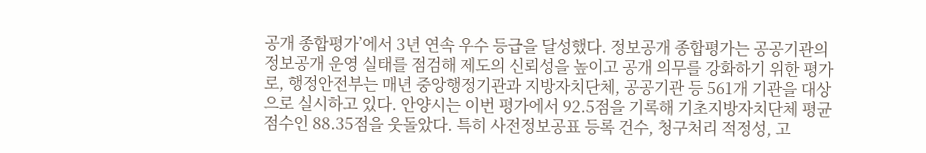공개 종합평가’에서 3년 연속 우수 등급을 달성했다. 정보공개 종합평가는 공공기관의 정보공개 운영 실태를 점검해 제도의 신뢰성을 높이고 공개 의무를 강화하기 위한 평가로, 행정안전부는 매년 중앙행정기관과 지방자치단체, 공공기관 등 561개 기관을 대상으로 실시하고 있다. 안양시는 이번 평가에서 92.5점을 기록해 기초지방자치단체 평균 점수인 88.35점을 웃돌았다. 특히 사전정보공표 등록 건수, 청구처리 적정성, 고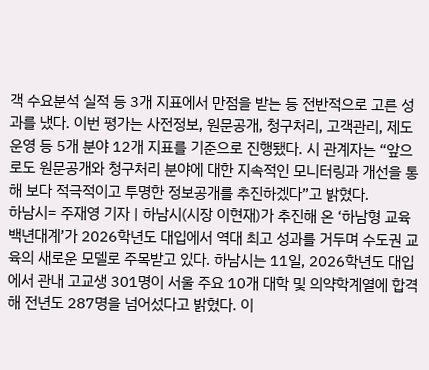객 수요분석 실적 등 3개 지표에서 만점을 받는 등 전반적으로 고른 성과를 냈다. 이번 평가는 사전정보, 원문공개, 청구처리, 고객관리, 제도운영 등 5개 분야 12개 지표를 기준으로 진행됐다. 시 관계자는 “앞으로도 원문공개와 청구처리 분야에 대한 지속적인 모니터링과 개선을 통해 보다 적극적이고 투명한 정보공개를 추진하겠다”고 밝혔다.
하남시= 주재영 기자 | 하남시(시장 이현재)가 추진해 온 ‘하남형 교육 백년대계’가 2026학년도 대입에서 역대 최고 성과를 거두며 수도권 교육의 새로운 모델로 주목받고 있다. 하남시는 11일, 2026학년도 대입에서 관내 고교생 301명이 서울 주요 10개 대학 및 의약학계열에 합격해 전년도 287명을 넘어섰다고 밝혔다. 이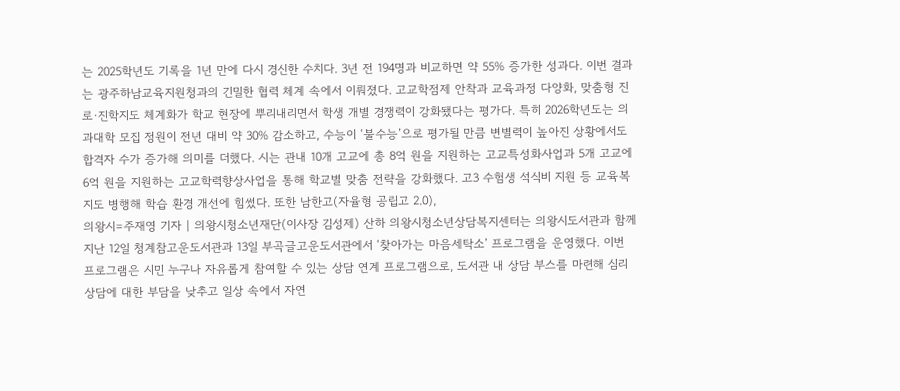는 2025학년도 기록을 1년 만에 다시 경신한 수치다. 3년 전 194명과 비교하면 약 55% 증가한 성과다. 이번 결과는 광주하남교육지원청과의 긴밀한 협력 체계 속에서 이뤄졌다. 고교학점제 안착과 교육과정 다양화, 맞춤형 진로·진학지도 체계화가 학교 현장에 뿌리내리면서 학생 개별 경쟁력이 강화됐다는 평가다. 특히 2026학년도는 의과대학 모집 정원이 전년 대비 약 30% 감소하고, 수능이 ‘불수능’으로 평가될 만큼 변별력이 높아진 상황에서도 합격자 수가 증가해 의미를 더했다. 시는 관내 10개 고교에 총 8억 원을 지원하는 고교특성화사업과 5개 고교에 6억 원을 지원하는 고교학력향상사업을 통해 학교별 맞춤 전략을 강화했다. 고3 수험생 석식비 지원 등 교육복지도 병행해 학습 환경 개선에 힘썼다. 또한 남한고(자율형 공립고 2.0),
의왕시=주재영 기자 | 의왕시청소년재단(이사장 김성제) 산하 의왕시청소년상담복지센터는 의왕시도서관과 함께 지난 12일 청계참고운도서관과 13일 부곡글고운도서관에서 ‘찾아가는 마음세탁소’ 프로그램을 운영했다. 이번 프로그램은 시민 누구나 자유롭게 참여할 수 있는 상담 연계 프로그램으로, 도서관 내 상담 부스를 마련해 심리 상담에 대한 부담을 낮추고 일상 속에서 자연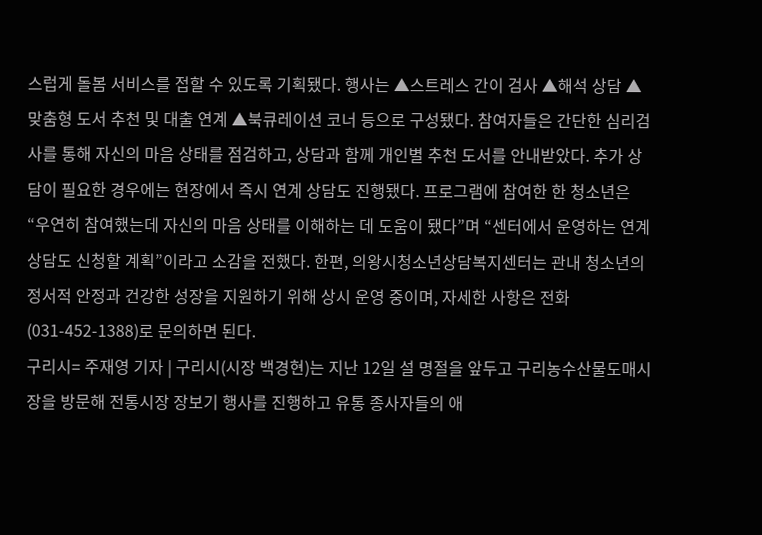스럽게 돌봄 서비스를 접할 수 있도록 기획됐다. 행사는 ▲스트레스 간이 검사 ▲해석 상담 ▲맞춤형 도서 추천 및 대출 연계 ▲북큐레이션 코너 등으로 구성됐다. 참여자들은 간단한 심리검사를 통해 자신의 마음 상태를 점검하고, 상담과 함께 개인별 추천 도서를 안내받았다. 추가 상담이 필요한 경우에는 현장에서 즉시 연계 상담도 진행됐다. 프로그램에 참여한 한 청소년은 “우연히 참여했는데 자신의 마음 상태를 이해하는 데 도움이 됐다”며 “센터에서 운영하는 연계 상담도 신청할 계획”이라고 소감을 전했다. 한편, 의왕시청소년상담복지센터는 관내 청소년의 정서적 안정과 건강한 성장을 지원하기 위해 상시 운영 중이며, 자세한 사항은 전화(031-452-1388)로 문의하면 된다.
구리시= 주재영 기자 | 구리시(시장 백경현)는 지난 12일 설 명절을 앞두고 구리농수산물도매시장을 방문해 전통시장 장보기 행사를 진행하고 유통 종사자들의 애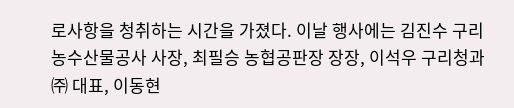로사항을 청취하는 시간을 가졌다. 이날 행사에는 김진수 구리농수산물공사 사장, 최필승 농협공판장 장장, 이석우 구리청과㈜ 대표, 이동현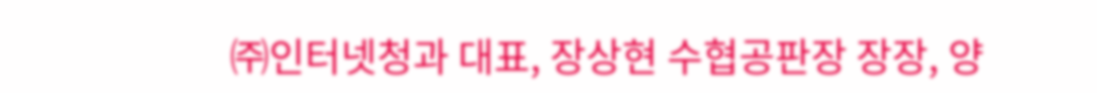㈜인터넷청과 대표, 장상현 수협공판장 장장, 양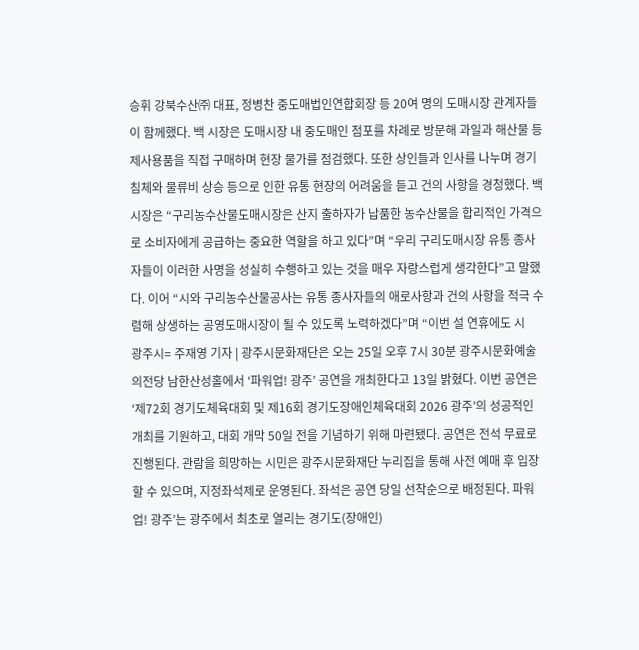승휘 강북수산㈜ 대표, 정병찬 중도매법인연합회장 등 20여 명의 도매시장 관계자들이 함께했다. 백 시장은 도매시장 내 중도매인 점포를 차례로 방문해 과일과 해산물 등 제사용품을 직접 구매하며 현장 물가를 점검했다. 또한 상인들과 인사를 나누며 경기 침체와 물류비 상승 등으로 인한 유통 현장의 어려움을 듣고 건의 사항을 경청했다. 백 시장은 “구리농수산물도매시장은 산지 출하자가 납품한 농수산물을 합리적인 가격으로 소비자에게 공급하는 중요한 역할을 하고 있다”며 “우리 구리도매시장 유통 종사자들이 이러한 사명을 성실히 수행하고 있는 것을 매우 자랑스럽게 생각한다”고 말했다. 이어 “시와 구리농수산물공사는 유통 종사자들의 애로사항과 건의 사항을 적극 수렴해 상생하는 공영도매시장이 될 수 있도록 노력하겠다”며 “이번 설 연휴에도 시
광주시= 주재영 기자 | 광주시문화재단은 오는 25일 오후 7시 30분 광주시문화예술의전당 남한산성홀에서 ‘파워업! 광주’ 공연을 개최한다고 13일 밝혔다. 이번 공연은 ‘제72회 경기도체육대회 및 제16회 경기도장애인체육대회 2026 광주’의 성공적인 개최를 기원하고, 대회 개막 50일 전을 기념하기 위해 마련됐다. 공연은 전석 무료로 진행된다. 관람을 희망하는 시민은 광주시문화재단 누리집을 통해 사전 예매 후 입장할 수 있으며, 지정좌석제로 운영된다. 좌석은 공연 당일 선착순으로 배정된다. 파워업! 광주’는 광주에서 최초로 열리는 경기도(장애인)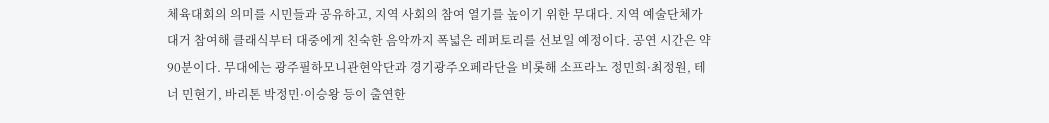체육대회의 의미를 시민들과 공유하고, 지역 사회의 참여 열기를 높이기 위한 무대다. 지역 예술단체가 대거 참여해 클래식부터 대중에게 친숙한 음악까지 폭넓은 레퍼토리를 선보일 예정이다. 공연 시간은 약 90분이다. 무대에는 광주필하모니관현악단과 경기광주오페라단을 비롯해 소프라노 정민희·최정원, 테너 민현기, 바리톤 박정민·이승왕 등이 출연한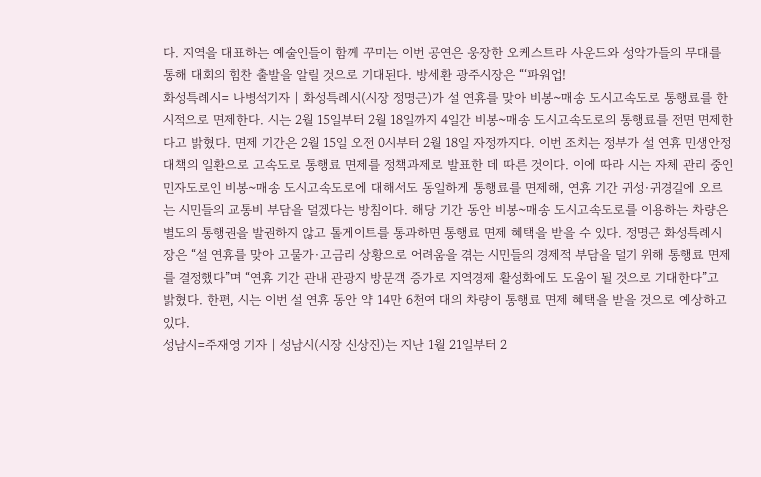다. 지역을 대표하는 예술인들이 함께 꾸미는 이번 공연은 웅장한 오케스트라 사운드와 성악가들의 무대를 통해 대회의 힘찬 출발을 알릴 것으로 기대된다. 방세환 광주시장은 “‘파워업!
화성특례시= 나병석기자 | 화성특례시(시장 정명근)가 설 연휴를 맞아 비봉~매송 도시고속도로 통행료를 한시적으로 면제한다. 시는 2월 15일부터 2월 18일까지 4일간 비봉~매송 도시고속도로의 통행료를 전면 면제한다고 밝혔다. 면제 기간은 2월 15일 오전 0시부터 2월 18일 자정까지다. 이번 조치는 정부가 설 연휴 민생안정 대책의 일환으로 고속도로 통행료 면제를 정책과제로 발표한 데 따른 것이다. 이에 따라 시는 자체 관리 중인 민자도로인 비봉~매송 도시고속도로에 대해서도 동일하게 통행료를 면제해, 연휴 기간 귀성·귀경길에 오르는 시민들의 교통비 부담을 덜겠다는 방침이다. 해당 기간 동안 비봉~매송 도시고속도로를 이용하는 차량은 별도의 통행권을 발권하지 않고 톨게이트를 통과하면 통행료 면제 혜택을 받을 수 있다. 정명근 화성특례시장은 “설 연휴를 맞아 고물가·고금리 상황으로 어려움을 겪는 시민들의 경제적 부담을 덜기 위해 통행료 면제를 결정했다”며 “연휴 기간 관내 관광지 방문객 증가로 지역경제 활성화에도 도움이 될 것으로 기대한다”고 밝혔다. 한편, 시는 이번 설 연휴 동안 약 14만 6천여 대의 차량이 통행료 면제 혜택을 받을 것으로 예상하고 있다.
성남시=주재영 기자 | 성남시(시장 신상진)는 지난 1월 21일부터 2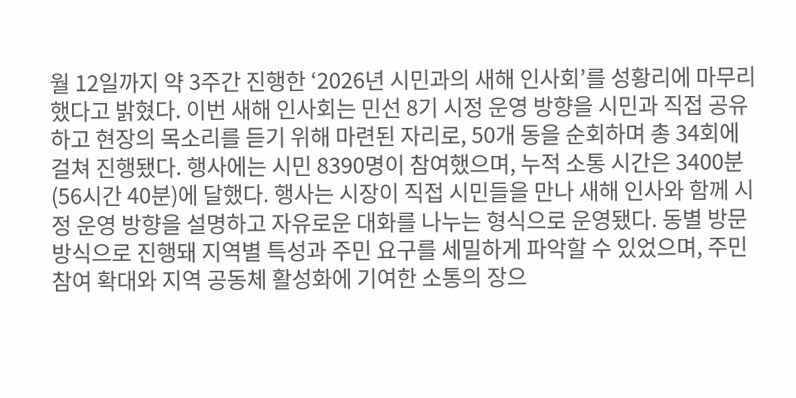월 12일까지 약 3주간 진행한 ‘2026년 시민과의 새해 인사회’를 성황리에 마무리했다고 밝혔다. 이번 새해 인사회는 민선 8기 시정 운영 방향을 시민과 직접 공유하고 현장의 목소리를 듣기 위해 마련된 자리로, 50개 동을 순회하며 총 34회에 걸쳐 진행됐다. 행사에는 시민 8390명이 참여했으며, 누적 소통 시간은 3400분(56시간 40분)에 달했다. 행사는 시장이 직접 시민들을 만나 새해 인사와 함께 시정 운영 방향을 설명하고 자유로운 대화를 나누는 형식으로 운영됐다. 동별 방문 방식으로 진행돼 지역별 특성과 주민 요구를 세밀하게 파악할 수 있었으며, 주민 참여 확대와 지역 공동체 활성화에 기여한 소통의 장으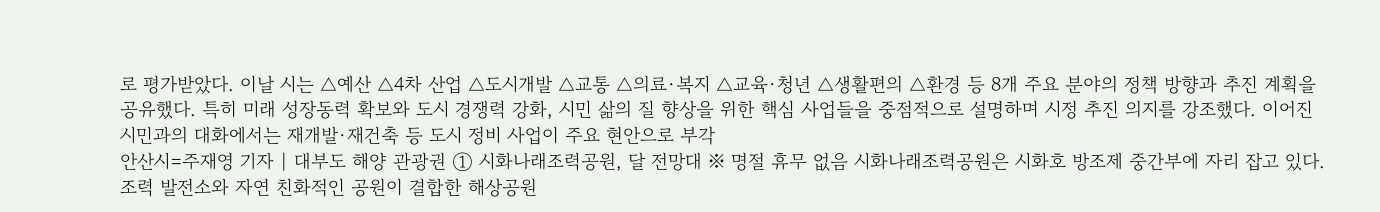로 평가받았다. 이날 시는 △예산 △4차 산업 △도시개발 △교통 △의료·복지 △교육·청년 △생활편의 △환경 등 8개 주요 분야의 정책 방향과 추진 계획을 공유했다. 특히 미래 성장동력 확보와 도시 경쟁력 강화, 시민 삶의 질 향상을 위한 핵심 사업들을 중점적으로 설명하며 시정 추진 의지를 강조했다. 이어진 시민과의 대화에서는 재개발·재건축 등 도시 정비 사업이 주요 현안으로 부각
안산시=주재영 기자 | 대부도 해양 관광권 ① 시화나래조력공원, 달 전망대 ※ 명절 휴무 없음 시화나래조력공원은 시화호 방조제 중간부에 자리 잡고 있다. 조력 발전소와 자연 친화적인 공원이 결합한 해상공원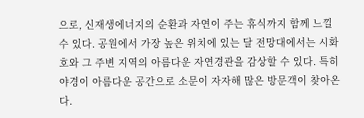으로, 신재생에너지의 순환과 자연이 주는 휴식까지 함께 느낄 수 있다. 공원에서 가장 높은 위치에 있는 달 전망대에서는 시화호와 그 주변 지역의 아름다운 자연경관을 감상할 수 있다. 특히 야경이 아름다운 공간으로 소문이 자자해 많은 방문객이 찾아온다.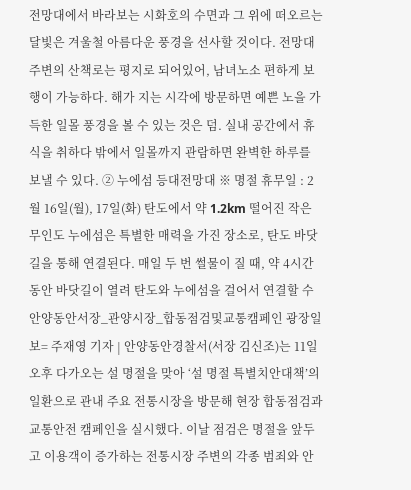전망대에서 바라보는 시화호의 수면과 그 위에 떠오르는 달빛은 겨울철 아름다운 풍경을 선사할 것이다. 전망대 주변의 산책로는 평지로 되어있어, 남녀노소 편하게 보행이 가능하다. 해가 지는 시각에 방문하면 예쁜 노을 가득한 일몰 풍경을 볼 수 있는 것은 덤. 실내 공간에서 휴식을 취하다 밖에서 일몰까지 관람하면 완벽한 하루를 보낼 수 있다. ② 누에섬 등대전망대 ※ 명절 휴무일 : 2월 16일(월), 17일(화) 탄도에서 약 1.2km 떨어진 작은 무인도 누에섬은 특별한 매력을 가진 장소로, 탄도 바닷길을 통해 연결된다. 매일 두 번 썰물이 질 때, 약 4시간 동안 바닷길이 열려 탄도와 누에섬을 걸어서 연결할 수
안양동안서장_관양시장_합동점검및교통캠페인 광장일보= 주재영 기자 | 안양동안경찰서(서장 김신조)는 11일 오후 다가오는 설 명절을 맞아 ‘설 명절 특별치안대책’의 일환으로 관내 주요 전통시장을 방문해 현장 합동점검과 교통안전 캠페인을 실시했다. 이날 점검은 명절을 앞두고 이용객이 증가하는 전통시장 주변의 각종 범죄와 안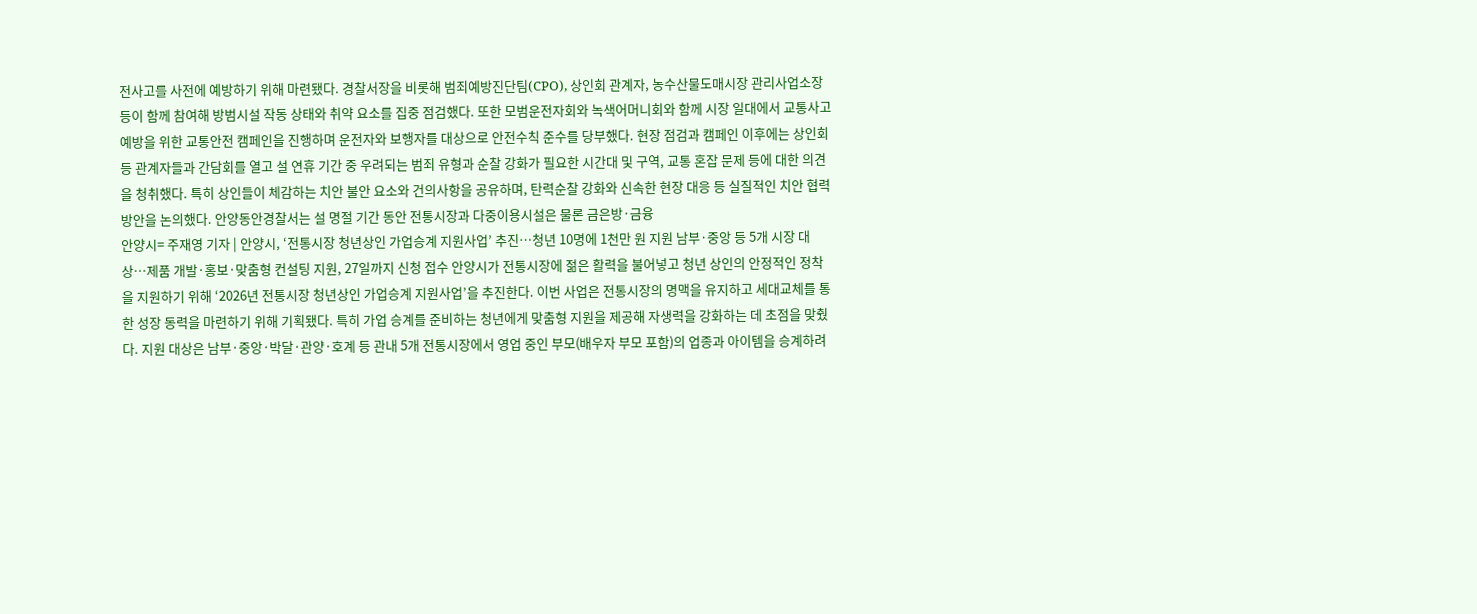전사고를 사전에 예방하기 위해 마련됐다. 경찰서장을 비롯해 범죄예방진단팀(CPO), 상인회 관계자, 농수산물도매시장 관리사업소장 등이 함께 참여해 방범시설 작동 상태와 취약 요소를 집중 점검했다. 또한 모범운전자회와 녹색어머니회와 함께 시장 일대에서 교통사고 예방을 위한 교통안전 캠페인을 진행하며 운전자와 보행자를 대상으로 안전수칙 준수를 당부했다. 현장 점검과 캠페인 이후에는 상인회 등 관계자들과 간담회를 열고 설 연휴 기간 중 우려되는 범죄 유형과 순찰 강화가 필요한 시간대 및 구역, 교통 혼잡 문제 등에 대한 의견을 청취했다. 특히 상인들이 체감하는 치안 불안 요소와 건의사항을 공유하며, 탄력순찰 강화와 신속한 현장 대응 등 실질적인 치안 협력 방안을 논의했다. 안양동안경찰서는 설 명절 기간 동안 전통시장과 다중이용시설은 물론 금은방·금융
안양시= 주재영 기자 | 안양시, ‘전통시장 청년상인 가업승계 지원사업’ 추진…청년 10명에 1천만 원 지원 남부·중앙 등 5개 시장 대상…제품 개발·홍보·맞춤형 컨설팅 지원, 27일까지 신청 접수 안양시가 전통시장에 젊은 활력을 불어넣고 청년 상인의 안정적인 정착을 지원하기 위해 ‘2026년 전통시장 청년상인 가업승계 지원사업’을 추진한다. 이번 사업은 전통시장의 명맥을 유지하고 세대교체를 통한 성장 동력을 마련하기 위해 기획됐다. 특히 가업 승계를 준비하는 청년에게 맞춤형 지원을 제공해 자생력을 강화하는 데 초점을 맞췄다. 지원 대상은 남부·중앙·박달·관양·호계 등 관내 5개 전통시장에서 영업 중인 부모(배우자 부모 포함)의 업종과 아이템을 승계하려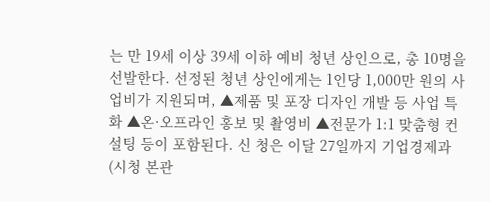는 만 19세 이상 39세 이하 예비 청년 상인으로, 총 10명을 선발한다. 선정된 청년 상인에게는 1인당 1,000만 원의 사업비가 지원되며, ▲제품 및 포장 디자인 개발 등 사업 특화 ▲온·오프라인 홍보 및 촬영비 ▲전문가 1:1 맞춤형 컨설팅 등이 포함된다. 신 청은 이달 27일까지 기업경제과(시청 본관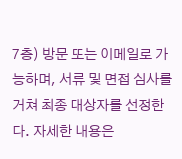7층) 방문 또는 이메일로 가능하며, 서류 및 면접 심사를 거쳐 최종 대상자를 선정한다. 자세한 내용은